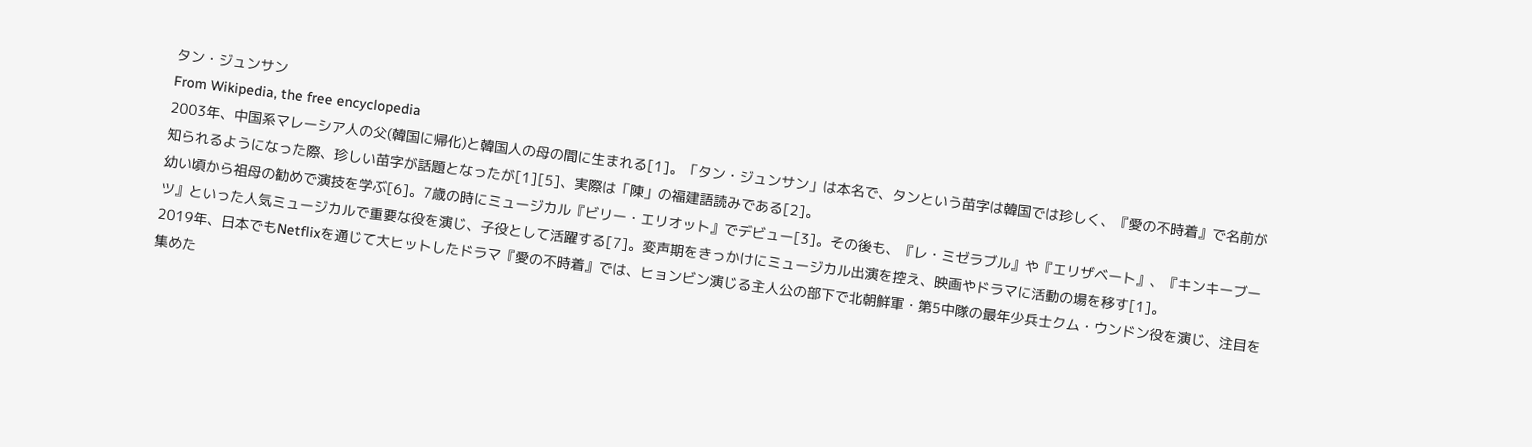タン・ジュンサン
From Wikipedia, the free encyclopedia
2003年、中国系マレーシア人の父(韓国に帰化)と韓国人の母の間に生まれる[1]。「タン・ジュンサン」は本名で、タンという苗字は韓国では珍しく、『愛の不時着』で名前が知られるようになった際、珍しい苗字が話題となったが[1][5]、実際は「陳」の福建語読みである[2]。
幼い頃から祖母の勧めで演技を学ぶ[6]。7歳の時にミュージカル『ビリー・エリオット』でデビュー[3]。その後も、『レ・ミゼラブル』や『エリザベート』、『キンキーブーツ』といった人気ミュージカルで重要な役を演じ、子役として活躍する[7]。変声期をきっかけにミュージカル出演を控え、映画やドラマに活動の場を移す[1]。
2019年、日本でもNetflixを通じて大ヒットしたドラマ『愛の不時着』では、ヒョンビン演じる主人公の部下で北朝鮮軍・第5中隊の最年少兵士クム・ウンドン役を演じ、注目を集めた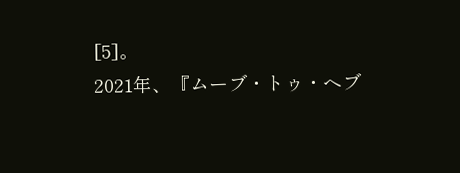[5]。
2021年、『ムーブ・トゥ・ヘブ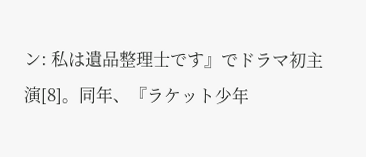ン: 私は遺品整理士です』でドラマ初主演[8]。同年、『ラケット少年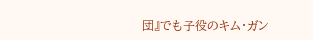団』でも子役のキム・ガン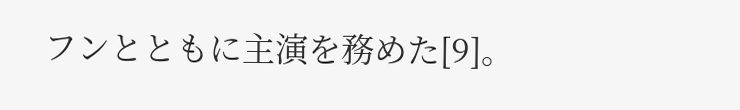フンとともに主演を務めた[9]。